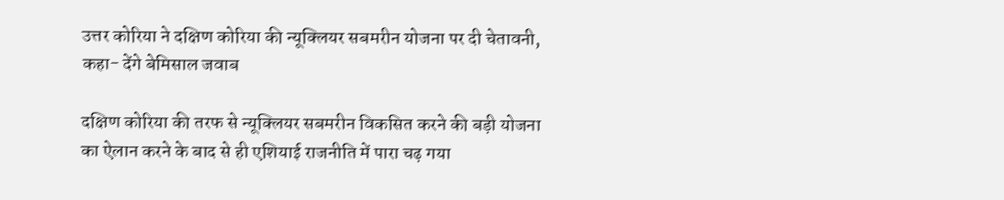उत्तर कोरिया ने दक्षिण कोरिया की न्यूक्लियर सबमरीन योजना पर दी चेतावनी, कहा- देंगे बेमिसाल जवाब

दक्षिण कोरिया की तरफ से न्यूक्लियर सबमरीन विकसित करने की बड़ी योजना का ऐलान करने के बाद से ही एशियाई राजनीति में पारा चढ़ गया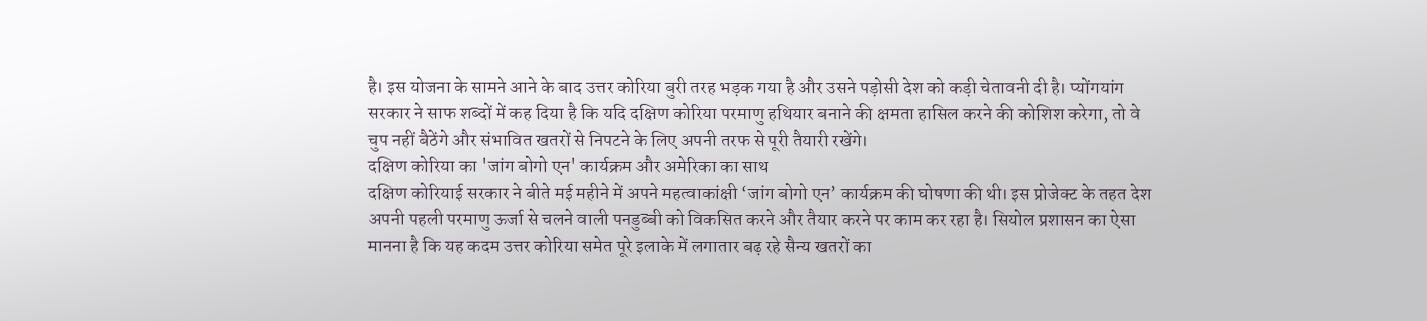है। इस योजना के सामने आने के बाद उत्तर कोरिया बुरी तरह भड़क गया है और उसने पड़ोसी देश को कड़ी चेतावनी दी है। प्योंगयांग सरकार ने साफ शब्दों में कह दिया है कि यदि दक्षिण कोरिया परमाणु हथियार बनाने की क्षमता हासिल करने की कोशिश करेगा, तो वे चुप नहीं बैठेंगे और संभावित खतरों से निपटने के लिए अपनी तरफ से पूरी तैयारी रखेंगे।
दक्षिण कोरिया का 'जांग बोगो एन' कार्यक्रम और अमेरिका का साथ
दक्षिण कोरियाई सरकार ने बीते मई महीने में अपने महत्वाकांक्षी ‘जांग बोगो एन’ कार्यक्रम की घोषणा की थी। इस प्रोजेक्ट के तहत देश अपनी पहली परमाणु ऊर्जा से चलने वाली पनडुब्बी को विकसित करने और तैयार करने पर काम कर रहा है। सियोल प्रशासन का ऐसा मानना है कि यह कदम उत्तर कोरिया समेत पूरे इलाके में लगातार बढ़ रहे सैन्य खतरों का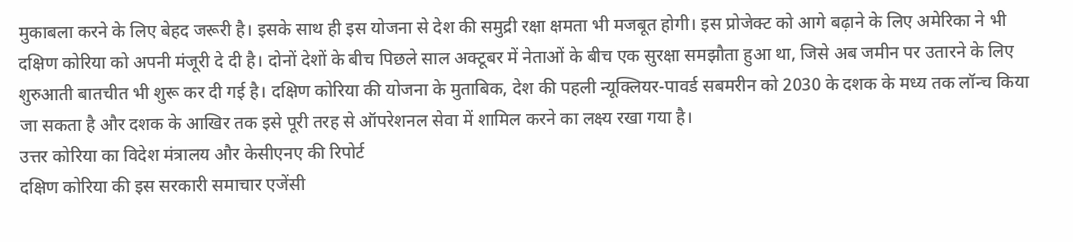मुकाबला करने के लिए बेहद जरूरी है। इसके साथ ही इस योजना से देश की समुद्री रक्षा क्षमता भी मजबूत होगी। इस प्रोजेक्ट को आगे बढ़ाने के लिए अमेरिका ने भी दक्षिण कोरिया को अपनी मंजूरी दे दी है। दोनों देशों के बीच पिछले साल अक्टूबर में नेताओं के बीच एक सुरक्षा समझौता हुआ था, जिसे अब जमीन पर उतारने के लिए शुरुआती बातचीत भी शुरू कर दी गई है। दक्षिण कोरिया की योजना के मुताबिक, देश की पहली न्यूक्लियर-पावर्ड सबमरीन को 2030 के दशक के मध्य तक लॉन्च किया जा सकता है और दशक के आखिर तक इसे पूरी तरह से ऑपरेशनल सेवा में शामिल करने का लक्ष्य रखा गया है।
उत्तर कोरिया का विदेश मंत्रालय और केसीएनए की रिपोर्ट
दक्षिण कोरिया की इस सरकारी समाचार एजेंसी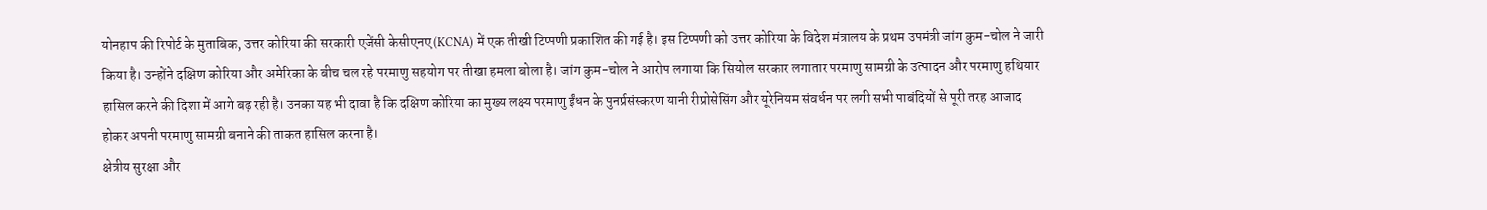योनहाप की रिपोर्ट के मुताबिक, उत्तर कोरिया की सरकारी एजेंसी केसीएनए (KCNA) में एक तीखी टिप्पणी प्रकाशित की गई है। इस टिप्पणी को उत्तर कोरिया के विदेश मंत्रालय के प्रथम उपमंत्री जांग कुम-चोल ने जारी किया है। उन्होंने दक्षिण कोरिया और अमेरिका के बीच चल रहे परमाणु सहयोग पर तीखा हमला बोला है। जांग कुम-चोल ने आरोप लगाया कि सियोल सरकार लगातार परमाणु सामग्री के उत्पादन और परमाणु हथियार हासिल करने की दिशा में आगे बढ़ रही है। उनका यह भी दावा है कि दक्षिण कोरिया का मुख्य लक्ष्य परमाणु ईंधन के पुनर्प्रसंस्करण यानी रीप्रोसेसिंग और यूरेनियम संवर्धन पर लगी सभी पाबंदियों से पूरी तरह आजाद होकर अपनी परमाणु सामग्री बनाने की ताकत हासिल करना है।
क्षेत्रीय सुरक्षा और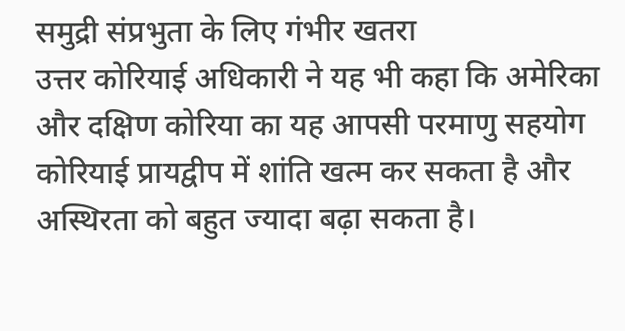समुद्री संप्रभुता के लिए गंभीर खतरा
उत्तर कोरियाई अधिकारी ने यह भी कहा कि अमेरिका और दक्षिण कोरिया का यह आपसी परमाणु सहयोग कोरियाई प्रायद्वीप में शांति खत्म कर सकता है और अस्थिरता को बहुत ज्यादा बढ़ा सकता है।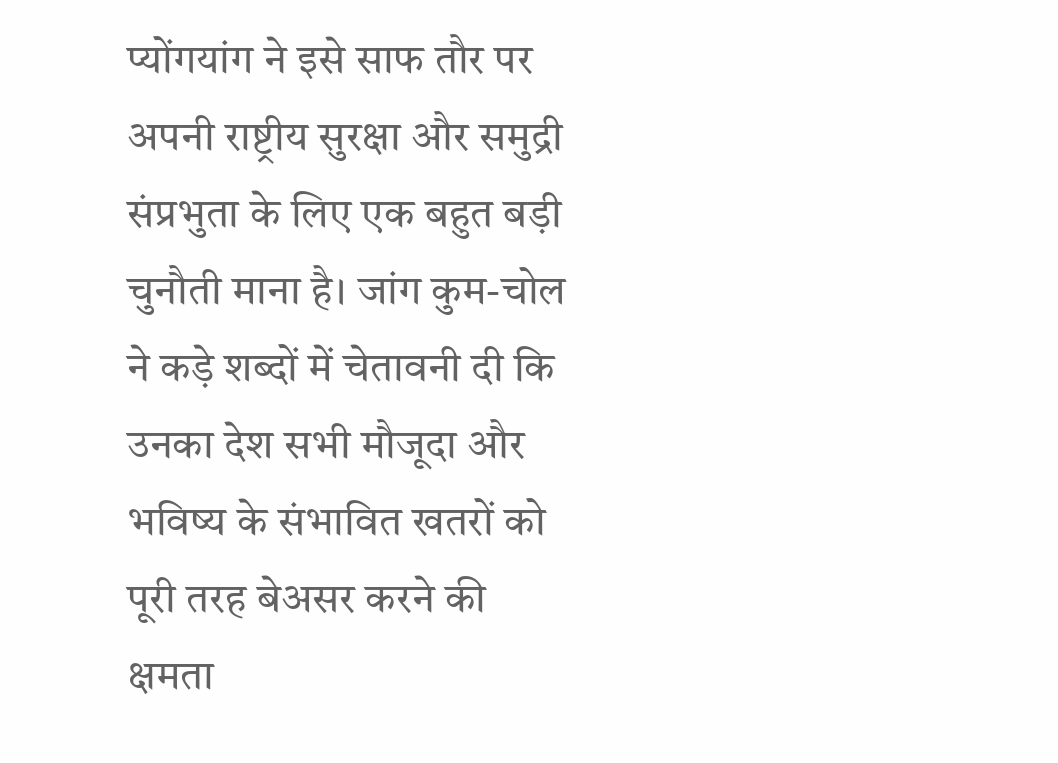प्योंगयांग ने इसे साफ तौर पर अपनी राष्ट्रीय सुरक्षा और समुद्री संप्रभुता के लिए एक बहुत बड़ी चुनौती माना है। जांग कुम-चोल ने कड़े शब्दों में चेतावनी दी कि उनका देश सभी मौजूदा और भविष्य के संभावित खतरों को पूरी तरह बेअसर करने की क्षमता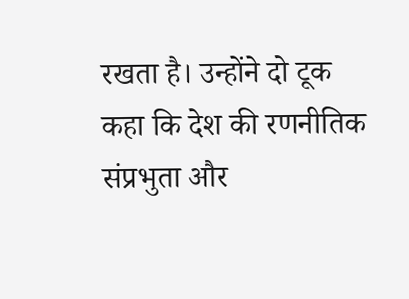रखता है। उन्होंने दो टूक कहा कि देश की रणनीतिक संप्रभुता और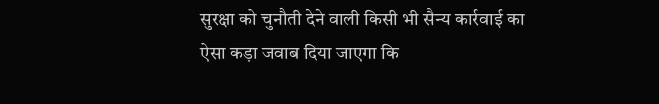सुरक्षा को चुनौती देने वाली किसी भी सैन्य कार्रवाई का ऐसा कड़ा जवाब दिया जाएगा कि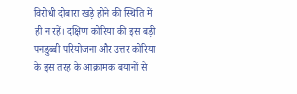विरोधी दोबारा खड़े होने की स्थिति में ही न रहें। दक्षिण कोरिया की इस बड़ी पनडुब्बी परियोजना और उत्तर कोरिया के इस तरह के आक्रामक बयानों से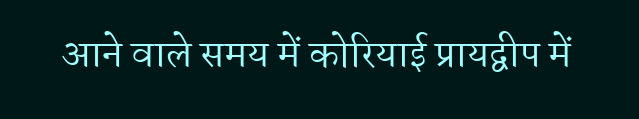आने वाले समय में कोरियाई प्रायद्वीप में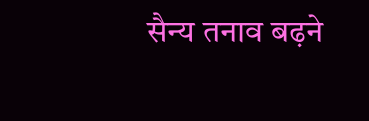सैन्य तनाव बढ़ने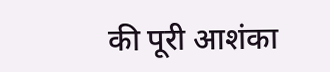की पूरी आशंका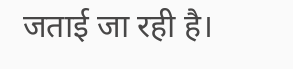जताई जा रही है।